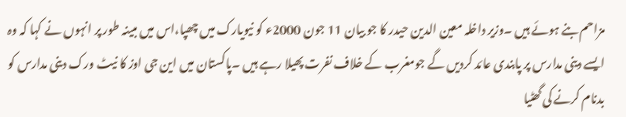مزاحم بنے ہوئے ہیں ۔وزیر داخلہ معین الدین حیدر کا جو بیان 11 جون 2000ء کو نیویارک میں چھپا،اس میں مبینہ طور پر انہوں نے کہا کہ وہ ایسے دینی مدارس پر پابندی عائد کردیں گے جومغرب کے خلاف نفرت پھیلا رہے ہیں ۔پاکستان میں این جی اوز کا نیٹ ورک دینی مدارس کو بدنام کرنے کی گھٹیا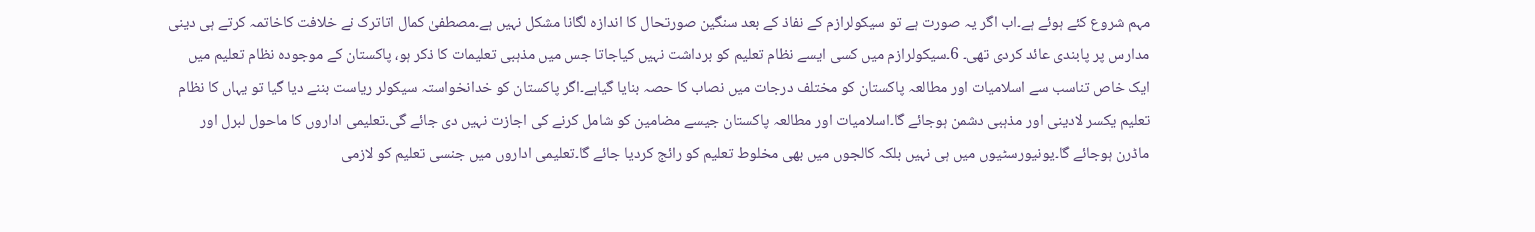مہم شروع کئے ہوئے ہے۔اب اگر یہ صورت ہے تو سیکولرازم کے نفاذ کے بعد سنگین صورتحال کا اندازہ لگانا مشکل نہیں ہے۔مصطفیٰ کمال اتاترک نے خلافت کاخاتمہ کرتے ہی دینی مدارس پر پابندی عائد کردی تھی۔ 6۔سیکولرازم میں کسی ایسے نظام تعلیم کو برداشت نہیں کیاجاتا جس میں مذہبی تعلیمات کا ذکر ہو، پاکستان کے موجودہ نظام تعلیم میں ایک خاص تناسب سے اسلامیات اور مطالعہ پاکستان کو مختلف درجات میں نصاب کا حصہ بنایا گیاہے۔اگر پاکستان کو خدانخواستہ سیکولر ریاست بننے دیا گیا تو یہاں کا نظام تعلیم یکسر لادینی اور مذہبی دشمن ہوجائے گا۔اسلامیات اور مطالعہ پاکستان جیسے مضامین کو شامل کرنے کی اجازت نہیں دی جائے گی۔تعلیمی اداروں کا ماحول لبرل اور ماڈرن ہوجائے گا۔یونیورسٹیوں میں ہی نہیں بلکہ کالجوں میں بھی مخلوط تعلیم کو رائج کردیا جائے گا۔تعلیمی اداروں میں جنسی تعلیم کو لازمی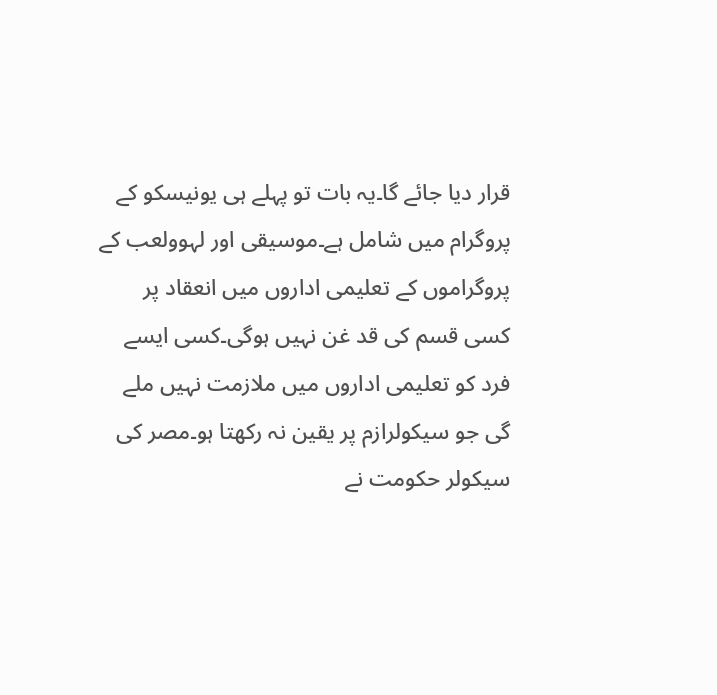قرار دیا جائے گا۔یہ بات تو پہلے ہی یونیسکو کے پروگرام میں شامل ہے۔موسیقی اور لہوولعب کے پروگراموں کے تعلیمی اداروں میں انعقاد پر کسی قسم کی قد غن نہیں ہوگی۔کسی ایسے فرد کو تعلیمی اداروں میں ملازمت نہیں ملے گی جو سیکولرازم پر یقین نہ رکھتا ہو۔مصر کی سیکولر حکومت نے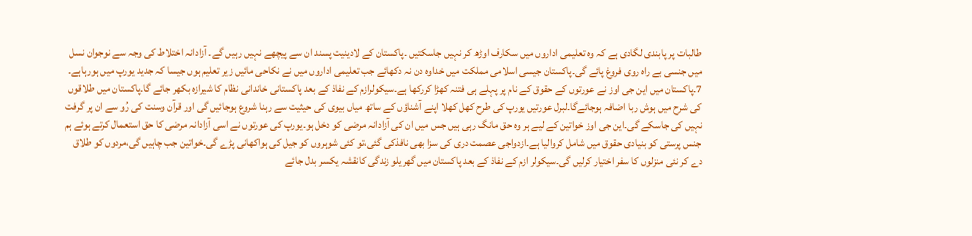طالبات پر پابندی لگادی ہے کہ وہ تعلیمی اداروں میں سکارف اوڑھ کر نہیں جاسکتیں ۔پاکستان کے لادینیت پسند ان سے پیچھے نہیں رہیں گے۔ آزادانہ اختلاط کی وجہ سے نوجوان نسل میں جنسی بے راہ روی فروغ پائے گی۔پاکستان جیسی اسلامی مملکت میں خداوہ دن نہ دکھائے جب تعلیمی اداروں میں نے نکاحی مائیں زیر تعلیم ہوں جیسا کہ جدید یورپ میں ہورہاہے۔ 7۔پاکستان میں این جی اوز نے عورتوں کے حقوق کے نام پر پہلے ہی فتنہ کھڑا کررکھا ہے۔سیکولرازم کے نفاذ کے بعد پاکستانی خاندانی نظام کا شیرازہ بکھر جائے گا۔پاکستان میں طلاقوں کی شرح میں ہوش ربا اضافہ ہوجائےگا۔لبرل عورتیں یورپ کی طرح کھل کھلا اپنے آشناؤں کے ساتھ میاں بیوی کی حیثیت سے رہنا شروع ہوجائیں گی اور قرآن وسنت کی رُو سے ان پر گرفت نہیں کی جاسکے گی۔این جی اوز خواتین کے لیے ہر وہ حق مانگ رہی ہیں جس میں ان کی آزادانہ مرضی کو دخل ہو۔یورپ کی عورتوں نے اسی آزادانہ مرضی کا حق استعمال کرتے ہوئے ہم جنس پرستی کو بنیادی حقوق میں شامل کروالیا ہے۔ازدواجی عصمت دری کی سزا بھی نافذکی گئی،تو کئی شوہروں کو جیل کی ہواکھانی پڑے گی۔خواتین جب چاہیں گی،مردوں کو طلاق دے کر نئی منزلوں کا سفر اختیار کرلیں گی۔سیکولر ازم کے نفاذ کے بعد پاکستان میں گھریلو زندگی کانقشہ یکسر بدل جائے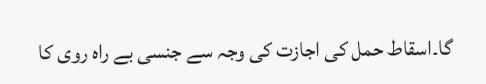گا۔اسقاط حمل کی اجازت کی وجہ سے جنسی بے راہ روی کا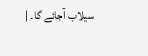سیلاب آجائے گا۔ |